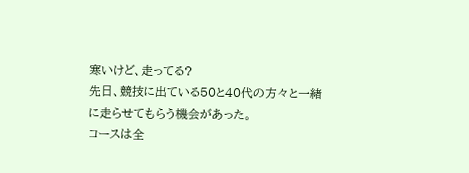寒いけど、走ってる?
先日、競技に出ている50と40代の方々と一緒に走らせてもらう機会があった。
コースは全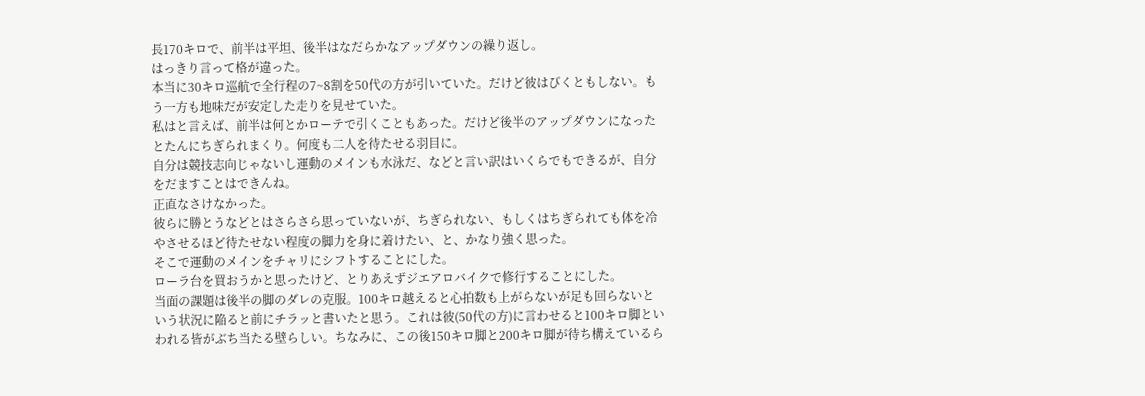長170キロで、前半は平坦、後半はなだらかなアップダウンの繰り返し。
はっきり言って格が違った。
本当に30キロ巡航で全行程の7~8割を50代の方が引いていた。だけど彼はびくともしない。もう一方も地味だが安定した走りを見せていた。
私はと言えば、前半は何とかローテで引くこともあった。だけど後半のアップダウンになったとたんにちぎられまくり。何度も二人を待たせる羽目に。
自分は競技志向じゃないし運動のメインも水泳だ、などと言い訳はいくらでもできるが、自分をだますことはできんね。
正直なさけなかった。
彼らに勝とうなどとはさらさら思っていないが、ちぎられない、もしくはちぎられても体を冷やさせるほど待たせない程度の脚力を身に着けたい、と、かなり強く思った。
そこで運動のメインをチャリにシフトすることにした。
ローラ台を買おうかと思ったけど、とりあえずジエアロバイクで修行することにした。
当面の課題は後半の脚のダレの克服。100キロ越えると心拍数も上がらないが足も回らないという状況に陥ると前にチラッと書いたと思う。これは彼(50代の方)に言わせると100キロ脚といわれる皆がぶち当たる壁らしい。ちなみに、この後150キロ脚と200キロ脚が待ち構えているら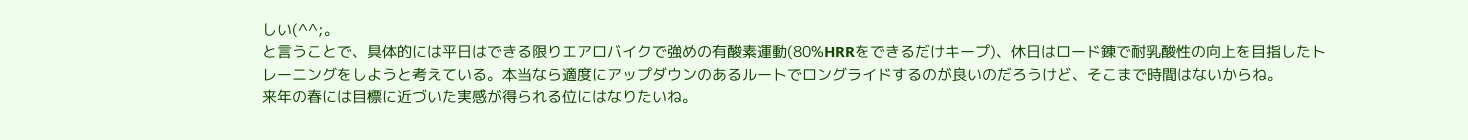しい(^^;。
と言うことで、具体的には平日はできる限りエアロバイクで強めの有酸素運動(80%HRRをできるだけキープ)、休日はロード錬で耐乳酸性の向上を目指したトレーニングをしようと考えている。本当なら適度にアップダウンのあるルートでロングライドするのが良いのだろうけど、そこまで時間はないからね。
来年の春には目標に近づいた実感が得られる位にはなりたいね。